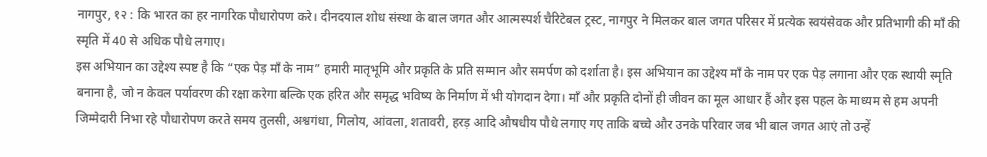नागपुर, १२ : कि भारत का हर नागरिक पौधारोपण करे। दीनदयाल शोध संस्था के बाल जगत और आत्मस्पर्श चैरिटेबल ट्रस्ट, नागपुर ने मिलकर बाल जगत परिसर में प्रत्येक स्वयंसेवक और प्रतिभागी की माँ की स्मृति में 40 से अधिक पौधे लगाए।
इस अभियान का उद्देश्य स्पष्ट है कि “एक पेड़ माँ के नाम” हमारी मातृभूमि और प्रकृति के प्रति सम्मान और समर्पण को दर्शाता है। इस अभियान का उद्देश्य माँ के नाम पर एक पेड़ लगाना और एक स्थायी स्मृति बनाना है, जो न केवल पर्यावरण की रक्षा करेगा बल्कि एक हरित और समृद्ध भविष्य के निर्माण में भी योगदान देगा। माँ और प्रकृति दोनों ही जीवन का मूल आधार हैं और इस पहल के माध्यम से हम अपनी जिम्मेदारी निभा रहे पौधारोपण करते समय तुलसी, अश्वगंधा, गिलोय, आंवला, शतावरी, हरड़ आदि औषधीय पौधे लगाए गए ताकि बच्चे और उनके परिवार जब भी बाल जगत आएं तो उन्हें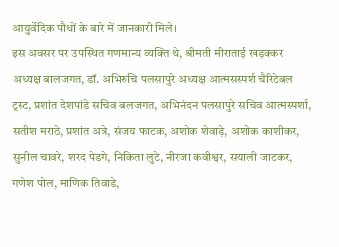आयुर्वेदिक पौधों के बारे में जानकारी मिले।
इस अवसर पर उपस्थित गणमान्य व्यक्ति थे, श्रीमती मीराताई खड़क्कर अध्यक्ष बालजगत, डॉ. अभिरुचि पलसापुरे अध्यक्ष आत्मसस्पर्श चैरिटेबल ट्रस्ट, प्रशांत देशपांडे सचिव बलजगत, अभिनंदन पलसापुरे सचिव आत्मस्पर्शा, सतीश मराठे, प्रशांत अत्रे, संजय फाटक, अशोक शेवाड़े, अशोक काशीकर, सुनील चावरे, शरद पेडगे, निकिता लुटे, नीरजा कवीश्वर, सयाली जाटकर, गणेश पोल, माणिक तिवाडे,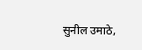सुनील उमाठे,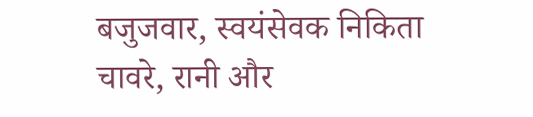बजुजवार, स्वयंसेवक निकिता चावरे, रानी और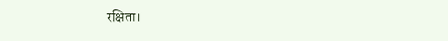रक्षिता।